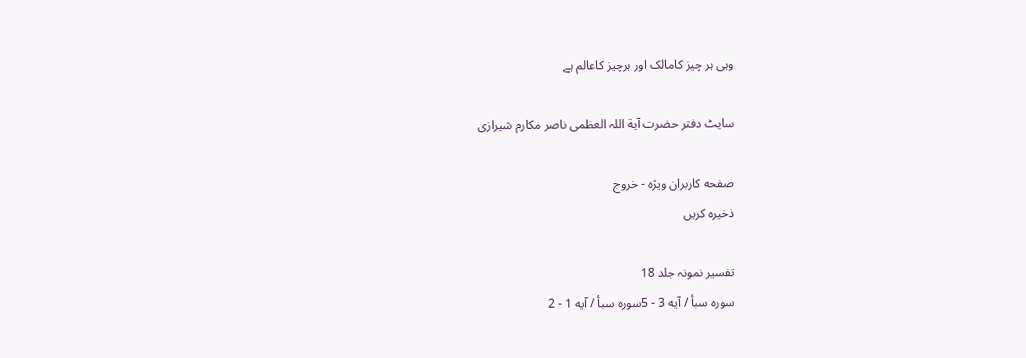وہی ہر چیز کامالک اور ہرچیز کاعالم ہے

سایٹ دفتر حضرت آیة اللہ العظمی ناصر مکارم شیرازی

صفحه کاربران ویژه - خروج
ذخیره کریں

تفسیر نمونہ جلد 18
سوره سبأ / آیه 3 - 5سوره سبأ / آیه 1 - 2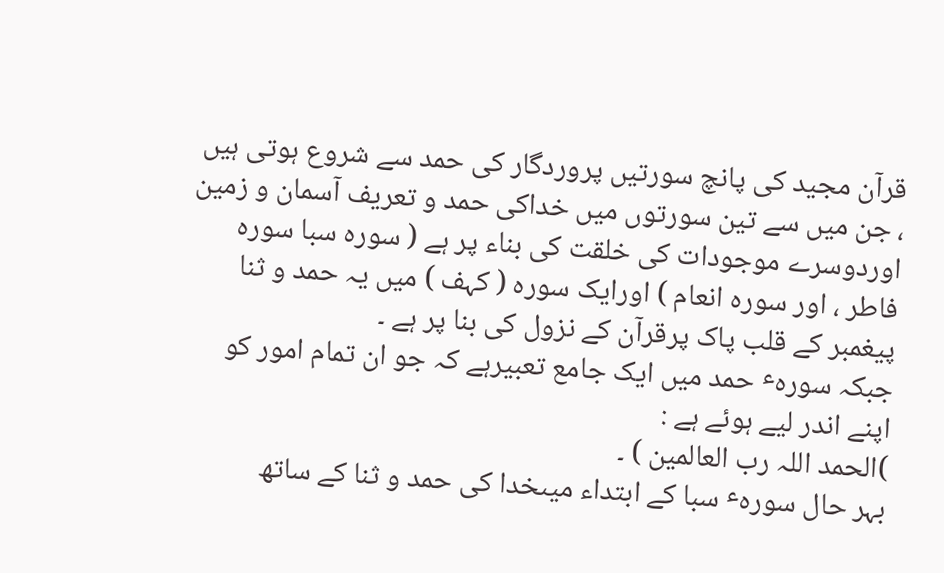قرآن مجید کی پانچ سورتیں پروردگار کی حمد سے شروع ہوتی ہیں ، جن میں سے تین سورتوں میں خداکی حمد و تعریف آسمان و زمین اوردوسرے موجودات کی خلقت کی بناء پر ہے ( سورہ سبا سورہ فاطر ، اور سورہ انعام ) اورایک سورہ ( کہف ) میں یہ حمد و ثنا پیغمبر کے قلب پاک پرقرآن کے نزول کی بنا پر ہے ۔
جبکہ سورہٴ حمد میں ایک جامع تعبیرہے کہ جو ان تمام امور کو اپنے اندر لیے ہوئے ہے :
)الحمد اللہ رب العالمین ) ۔
بہر حال سورہٴ سبا کے ابتداء میںخدا کی حمد و ثنا کے ساتھ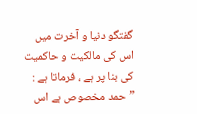گفتگو دنیا و آخرت میں اس کی مالکیت و حاکمیت کی بنا پر ہے ، فرماتا ہے :
”حمد مخصوص ہے اس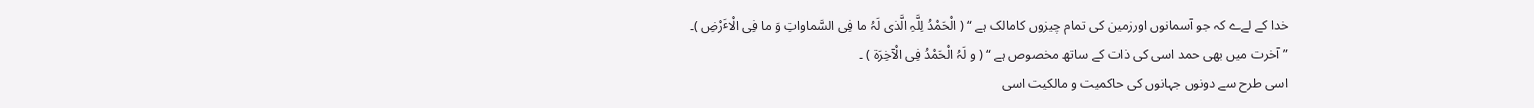خدا کے لےے کہ جو آسمانوں اورزمین کی تمام چیزوں کامالک ہے “ ( الْحَمْدُ لِلَّہِ الَّذی لَہُ ما فِی السَّماواتِ وَ ما فِی الْاٴَرْضِ )۔
” آخرت میں بھی حمد اسی کی ذات کے ساتھ مخصوص ہے “ ( و لَہُ الْحَمْدُ فِی الْآخِرَة ) ۔
اسی طرح سے دونوں جہانوں کی حاکمیت و مالکیت اسی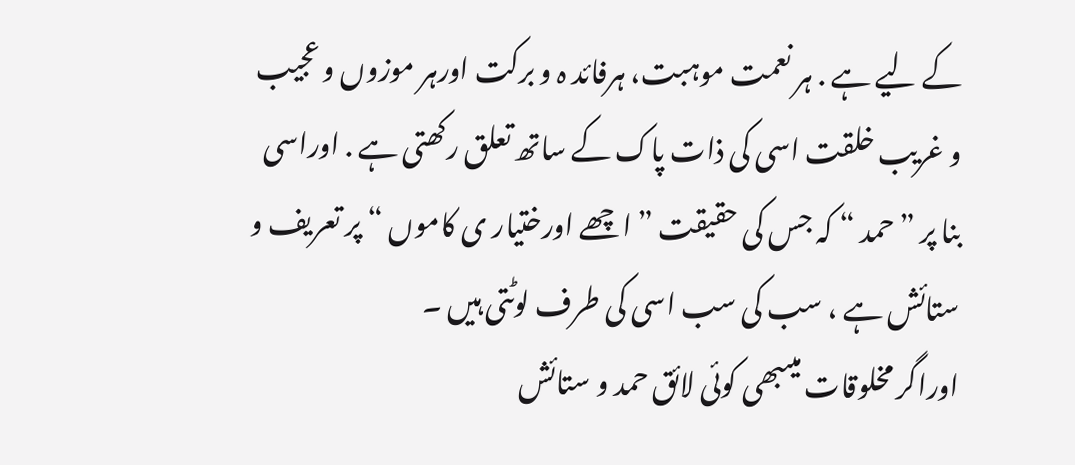کے لیے ہے . ہر نعمت موہبت، ہرفائد ہ و برکت اورہر موزوں و عجیب و غریب خلقت اسی کی ذات پاک کے ساتھ تعلق رکھتی ہے . اوراسی بنا پر ”حمد “ کہ جس کی حقیقت ” اچھے اورختیار ی کاموں “ پر تعریف و ستائش ہے ، سب کی سب اسی کی طرف لوٹتی ہیں ۔
اوراگر مخلوقات میںبھی کوئی لائق حمد و ستائش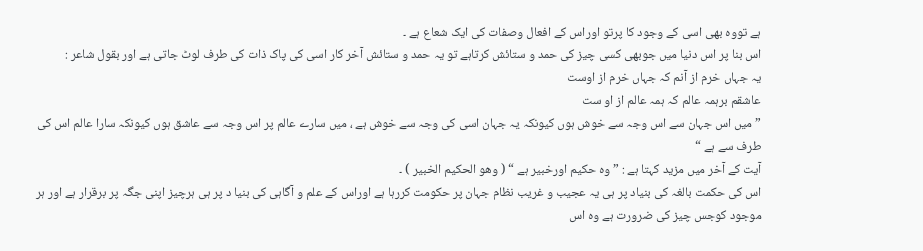ہے تووہ بھی اسی کے وجود کا پرتو اوراس کے افعال وصفات کی ایک شعاع ہے ۔
اس بنا پر اس دنیا میں جوبھی کسی چیز کی حمد و ستائش کرتاہے تو یہ حمد و ستائش آخر کار اسی کی پاک ذات کی طرف لوٹ جاتی ہے اور بقول شاعر :
یہ جہاں خرم از آنم کہ جہاں خرم از اوست
عاشقم برہمہ عالم کہ ہمہ عالم از او ست
” میں اس جہان سے اس وجہ سے خوش ہوں کیونکہ یہ جہان اسی کی وجہ سے خوش ہے ، میں سارے عالم پر اس وجہ سے عاشق ہوں کیونکہ سارا عالم اس کی طرف سے ہے “
آیت کے آخر میں مزید کہتا ہے : ” وہ حکیم اورخبیر ہے “ ( وھو الحکیم الخبیر ) ۔
اس کی حکمت بالغہ کی بنیاد پر ہی یہ عجیب و غریب نظام جہان پر حکومت کررہا ہے اوراس کے علم و آگاہی کی بنیا د پر ہی ہرچیز اپنی جگہ پر برقرار ہے اور ہر موجود کوجس چیز کی ضرورت ہے وہ اس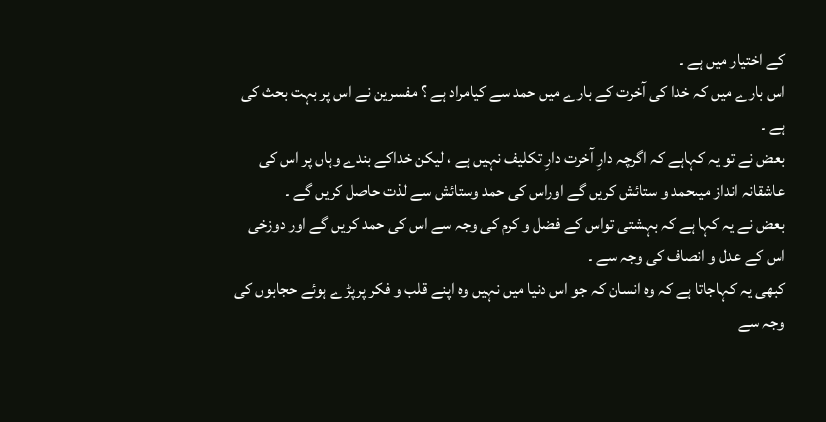کے اختیار میں ہے ۔
اس بارے میں کہ خدا کی آخرت کے بارے میں حمد سے کیامراد ہے ؟ مفسرین نے اس پر بہت بحث کی ہے ۔
بعض نے تو یہ کہاہے کہ اگرچہ دارِ آخرت دارِ تکلیف نہیں ہے ، لیکن خداکے بندے وہاں پر اس کی عاشقانہ انداز میںحمد و ستائش کریں گے اوراس کی حمد وستائش سے لذت حاصل کریں گے ۔
بعض نے یہ کہا ہے کہ بہشتی تواس کے فضل و کرم کی وجہ سے اس کی حمد کریں گے اور دوزخی اس کے عدل و انصاف کی وجہ سے ۔
کبھی یہ کہاجاتا ہے کہ وہ انسان کہ جو اس دنیا میں نہیں وہ اپنے قلب و فکر پرپڑ ے ہوئے حجابوں کی وجہ سے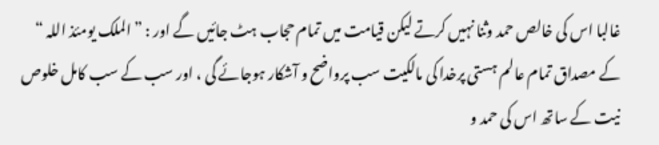غالبا اس کی خالص حمد وثنا نہیں کرتے لیکن قیامت میں تمام حجاب ہٹ جائیں گے اور : ” الملک یومئذ اللہ “ کے مصداق تمام عالم ہستی پرخدا کی مالکیت سب پرواضح و آشکار ہوجائے گی ، اور سب کے سب کامل خلوص نیت کے ساتھ اس کی حمد و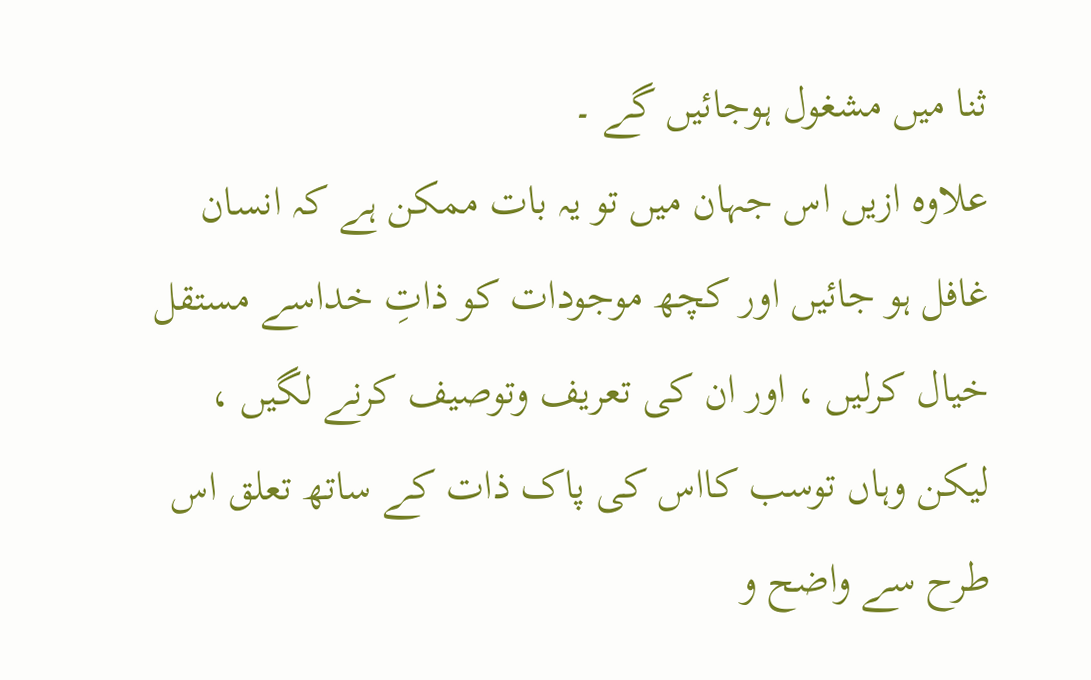ثنا میں مشغول ہوجائیں گے ۔
علاوہ ازیں اس جہان میں تو یہ بات ممکن ہے کہ انسان غافل ہو جائیں اور کچھ موجودات کو ذاتِ خداسے مستقل خیال کرلیں ، اور ان کی تعریف وتوصیف کرنے لگیں ، لیکن وہاں توسب کااس کی پاک ذات کے ساتھ تعلق اس طرح سے واضح و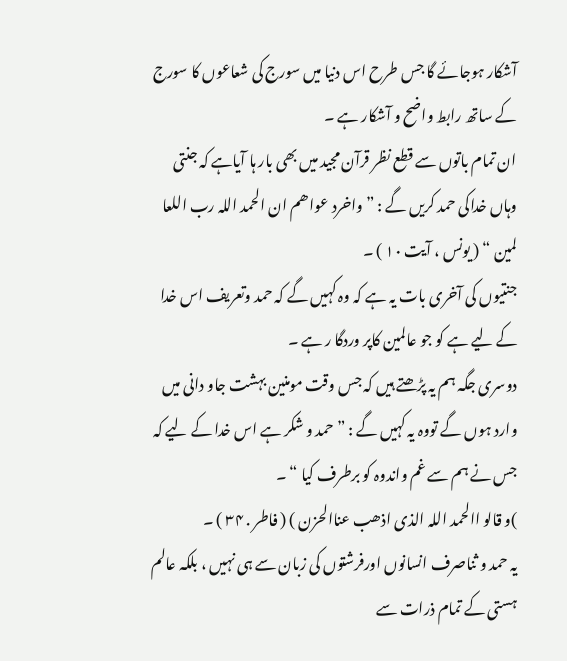آشکار ہوجائے گا جس طرح اس دنیا میں سورج کی شعاعوں کا سورج کے ساتھ رابط واضح و آشکار ہے ۔
ان تمام باتوں سے قطع نظر قرآن مجید میں بھی بار ہا آیاہے کہ جنتی وہاں خداکی حمد کریں گے : ” واخرد عواھم ان الحمد اللہ رب اللعا لمین “ ( یونس ، آیت ۱۰ ) ۔
جنتیوں کی آخری بات یہ ہے کہ وہ کہیں گے کہ حمد وتعریف اس خدا کے لیے ہے کو جو عالمین کاپر وردگا ر ہے ۔
دوسری جگہ ہم یہ پڑھتے ہیں کہ جس وقت مومنین بہشت جاو دانی میں وارد ہوں گے تووہ یہ کہیں گے : ” حمد و شکر ہے اس خدا کے لیے کہ جس نے ہم سے غم واندوہ کو برطرف کیا “ ۔
)و قالو االحمد اللہ الذی اذھب عناالحزن ) ( فاطر . ۳۴ ) ۔
یہ حمد و ثناصرف انسانوں اورفرشتوں کی زبان سے ہی نہیں ، بلکہ عالم ہستی کے تمام ذرات سے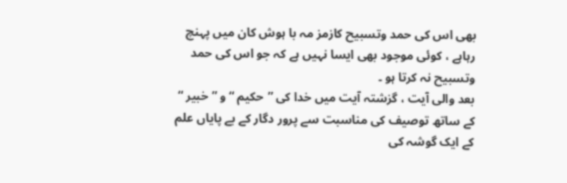بھی اس کی حمد وتسبیح کازمز مہ با ہوش کان میں پہنچ رہاہے ، کوئی موجود بھی ایسا نہیں ہے کہ جو اس کی حمد وتسبیح نہ کرتا ہو ۔
بعد والی آیت ، گزشتہ آیت میں خدا کی ”حکیم “ و ” خبیر “ کے ساتھ توصیف کی مناسبت سے پرور دگار کے بے پایاں علم کے ایک گوشہ کی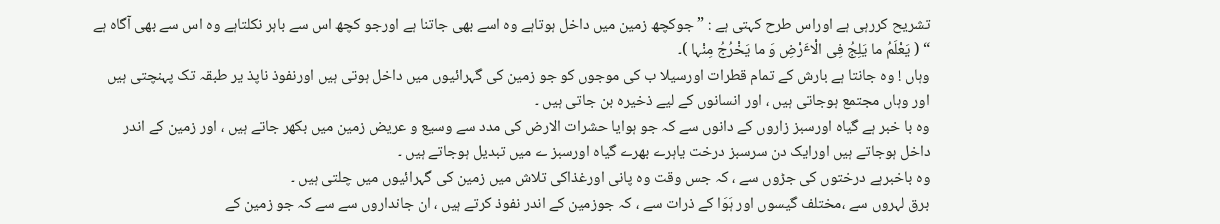تشریح کررہی ہے اوراس طرح کہتی ہے : ” جوکچھ زمین میں داخل ہوتاہے وہ اسے بھی جاتنا ہے اورجو کچھ اس سے باہر نکلتاہے وہ اس سے بھی آگاہ ہے “ ( یَعْلَمُ ما یَلِجُ فِی الْاٴَرْضِ وَ ما یَخْرُجُ مِنْہا )۔
وہاں ! وہ جانتا ہے بارش کے تمام قطرات اورسیلا ب کی موجوں کو جو زمین کی گہرائیوں میں داخل ہوتی ہیں اورنفوذ ناپذ یر طبقہ تک پہنچتی ہیں اور وہاں مجتمع ہوجاتی ہیں ، اور انسانوں کے لیے ذخیرہ بن جاتی ہیں ۔
وہ با خبر ہے گیاہ اورسبز زاروں کے دانوں سے کہ جو ہوایا حشرات الارض کی مدد سے وسیع و عریض زمین میں بکھر جاتے ہیں ، اور زمین کے اندر داخل ہوجاتے ہیں اورایک دن سرسبز درخت یاہرے بھرے گیاہ اورسبز ے میں تبدیل ہوجاتے ہیں ۔
وہ باخبرہے درختوں کی جڑوں سے ، کہ جس وقت وہ پانی اورغذاکی تلاش میں زمین کی گہرائیوں میں چلتی ہیں ۔
برق لہروں سے ،مختلف گیسوں اور ہَوَا کے ذرات سے ، کہ جوزمین کے اندر نفوذ کرتے ہیں ، ان جانداروں سے سے کہ جو زمین کے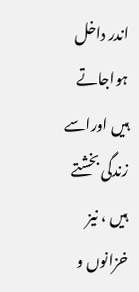اندر داخل ہواجاتے ہیں اوراسے زندگی بخشتے ہیں ، نیز خزانوں و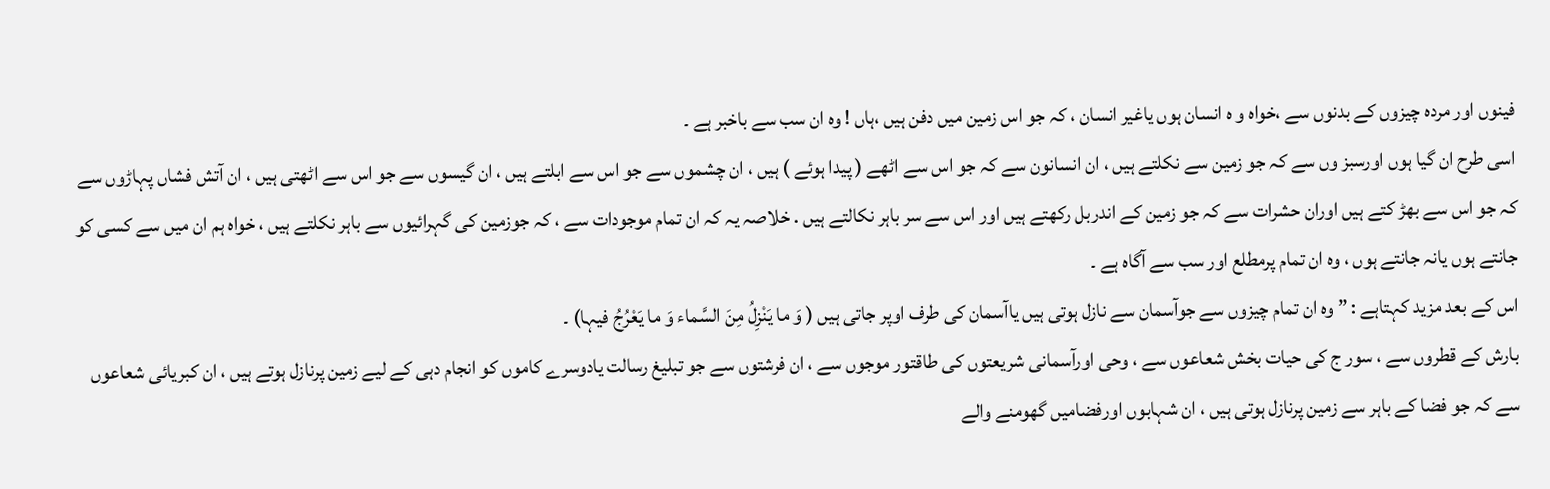فینوں اور مردہ چیزوں کے بدنوں سے ،خواہ و ہ انسان ہوں یاغیر انسان ، کہ جو اس زمین میں دفن ہیں ،ہاں ! وہ ان سب سے باخبر ہے ۔
اسی طرح ان گیا ہوں اورسبز وں سے کہ جو زمین سے نکلتے ہیں ، ان انسانون سے کہ جو اس سے اٹھے ( پیدا ہوئے ) ہیں ، ان چشموں سے جو اس سے ابلتے ہیں ، ان گیسوں سے جو اس سے اٹھتی ہیں ، ان آتش فشاں پہاڑوں سے کہ جو اس سے بھڑ کتے ہیں اوران حشرات سے کہ جو زمین کے اندربل رکھتے ہیں اور اس سے سر باہر نکالتے ہیں . خلاصہ یہ کہ ان تمام موجودات سے ، کہ جوزمین کی گہرائیوں سے باہر نکلتے ہیں ، خواہ ہم ان میں سے کسی کو جانتے ہوں یانہ جانتے ہوں ، وہ ان تمام پرمطلع اور سب سے آگاہ ہے ۔
اس کے بعد مزید کہتاہے : ” وہ ان تمام چیزوں سے جوآسمان سے نازل ہوتی ہیں یاآسمان کی طرف اوپر جاتی ہیں ( وَ ما یَنْزِلُ مِنَ السَّماء وَ ما یَعْرُجُ فیہا) ۔
بارش کے قطروں سے ، سور ج کی حیات بخش شعاعوں سے ، وحی اورآسمانی شریعتوں کی طاقتور موجوں سے ، ان فرشتوں سے جو تبلیغ رسالت یادوسرے کاموں کو انجام دہی کے لیے زمین پرنازل ہوتے ہیں ، ان کبریائی شعاعوں سے کہ جو فضا کے باہر سے زمین پرنازل ہوتی ہیں ، ان شہابوں اورفضامیں گھومنے والے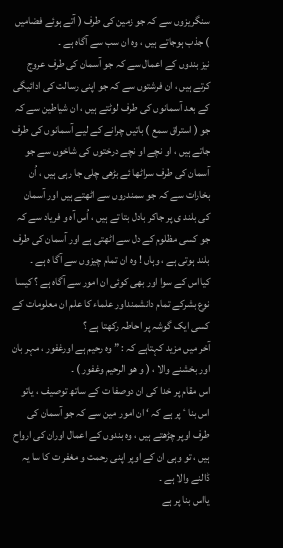سنگریزوں سے کہ جو زمین کی طرف ( آتے ہوئے فضامیں ) جذب ہوجاتے ہیں ، وہ ان سب سے آگاہ ہے ۔
نیز بندوں کے اعمال سے کہ جو آسمان کی طرف عروج کرتے ہیں ، ان فرشتوں سے کہ جو اپنی رسالت کی ادائیگی کے بعد آسمانوں کی طرف لوٹتے ہیں ، ان شیاطین سے کہ جو ( استراق سمع ) باتیں چرانے کے لیے آسمانوں کی طرف جاتے ہیں ، او نچے او نچے درختوں کی شاخوں سے جو آسمان کی طرف سراٹھا ئے بڑھی چلی جا رہی ہیں ، اُن بخارات سے کہ جو سمندروں سے اٹھتے ہیں اور آسمان کی بلند ی پر جاکر بادل بتا تے ہیں ، اُس آہ و فریاد سے کہ جو کسی مظلوم کے دل سے اٹھتی ہے اور آسمان کی طرف بلند ہوتی ہے ، وہاں ! وہ ان تمام چیزوں سے آگا ہ ہے ۔
کیااس کے سوا اور بھی کوئی ان امور سے آگاہ ہے ؟ کیسا نوع بشرکے تمام دانشمنداور علماء کا علم ان معلومات کے کسی ایک گوشہ پر احاطہ رکھتا ہے ؟
آخر میں مزید کہتاہے کہ : ” وہ رحیم ہے اورغفور ، مہر بان اور بخشنے والا ، ( و ھو الرحیم وغفور ) ۔
اس مقام پر خدا کی ان دوصفا ت کے ساتھ توصیف ، یاتو اس بنا ٴ پر ہے کہ ‘ ان امور مین سے کہ جو آسمان کی طرف اوپر چڑھتے ہیں ، وہ بندوں کے اعمال اوران کی ارواح ہیں ، تو وہی ان کے اوپر اپنی رحمت و مغفر ت کا سا یہ ڈالنے والا ہے ۔
یااس بنا پر ہے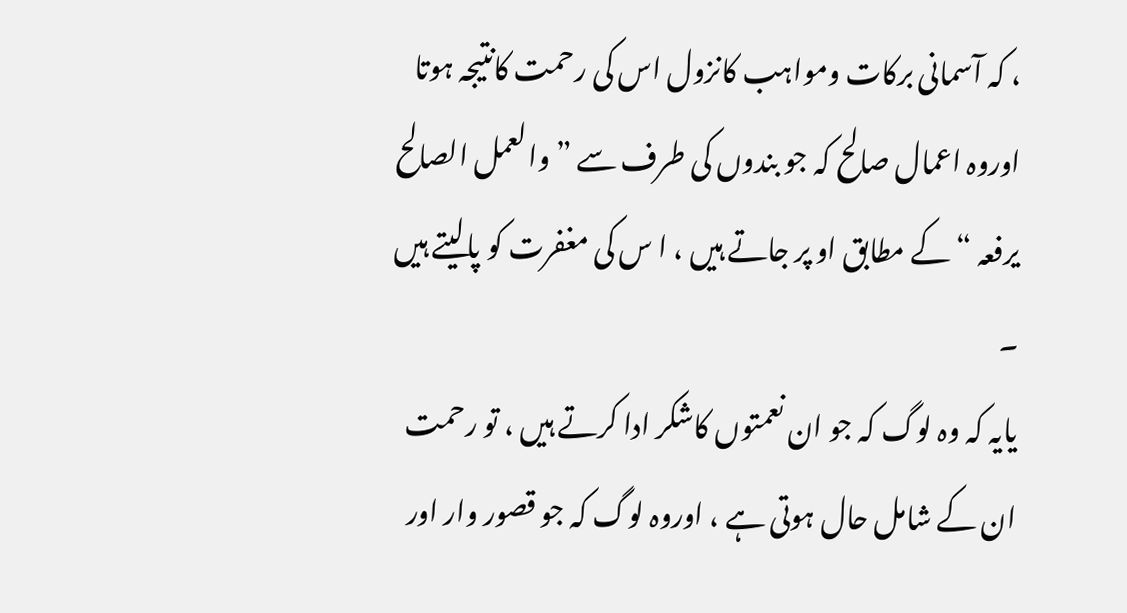، کہ آسمانی برکات ومواہب کانزول اس کی رحمت کانتیجہ ہوتا اوروہ اعمال صالح کہ جو بندوں کی طرف سے ” والعمل الصالح یرفعہ “ کے مطابق او پر جاتے ہیں ، ا س کی مغفرت کو پالیتے ہیں ۔
یایہ کہ وہ لوگ کہ جو ان نعمتوں کاشکر ادا کرتے ہیں ، تو رحمت ان کے شامل حال ہوتی ہے ، اوروہ لوگ کہ جو قصور وار اور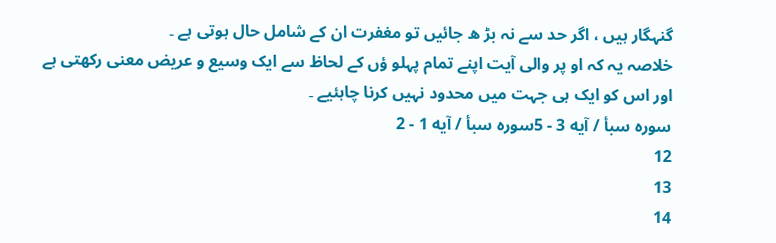گنہگار ہیں ، اگر حد سے نہ بڑ ھ جائیں تو مغفرت ان کے شامل حال ہوتی ہے ۔
خلاصہ یہ کہ او پر والی آیت اپنے تمام پہلو ؤں کے لحاظ سے ایک وسیع و عریض معنی رکھتی ہے اور اس کو ایک ہی جہت میں محدود نہیں کرنا چاہئیے ۔
سوره سبأ / آیه 3 - 5سوره سبأ / آیه 1 - 2
12
13
14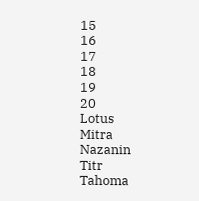15
16
17
18
19
20
Lotus
Mitra
Nazanin
Titr
Tahoma